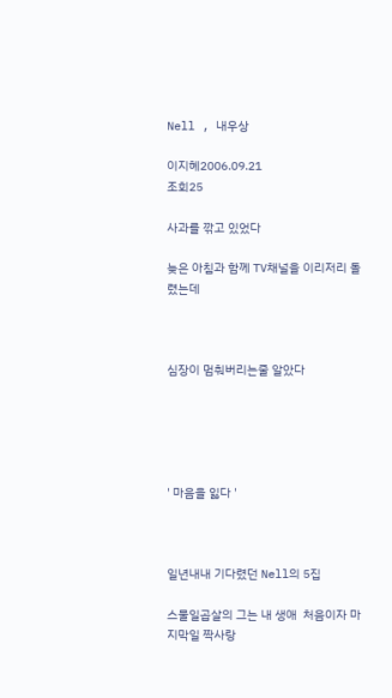Nell , 내우상

이지혜2006.09.21
조회25

사과를 깎고 있었다

늦은 아침과 함께 TV채널을 이리저리 돌렸는데



심장이 멈춰버리는줄 알았다





' 마음을 잃다 '



일년내내 기다렸던 Nell의 5집

스물일곱살의 그는 내 생애  처음이자 마지막일 짝사랑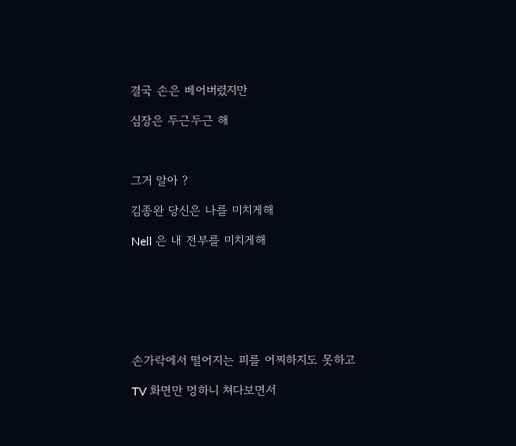결국 손은 베어버렸지만

심장은 두근두근 해



그거 알아 ?

김종완 당신은 나를 미치게해

Nell 은 내 전부를 미치게해







손가락에서 떨어지는 피를 어찌하지도 못하고

TV 화면만 멍하니 쳐다보면서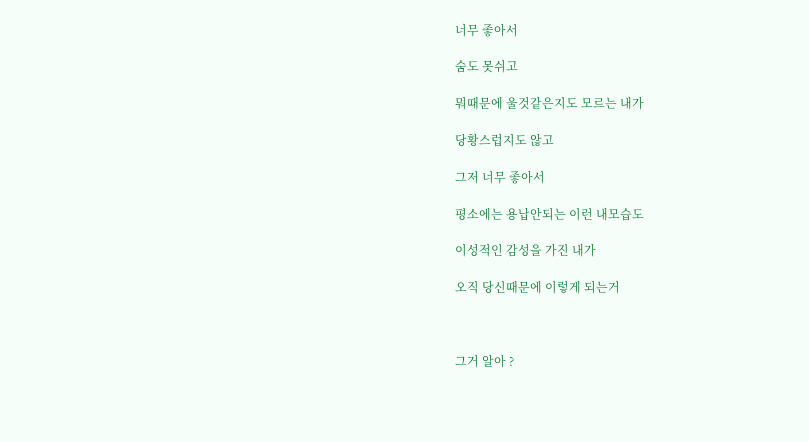너무 좋아서

숨도 못쉬고

뭐때문에 울것같은지도 모르는 내가

당황스럽지도 않고

그저 너무 좋아서

평소에는 용납안되는 이런 내모습도

이성적인 감성을 가진 내가

오직 당신때문에 이렇게 되는거



그거 알아 ?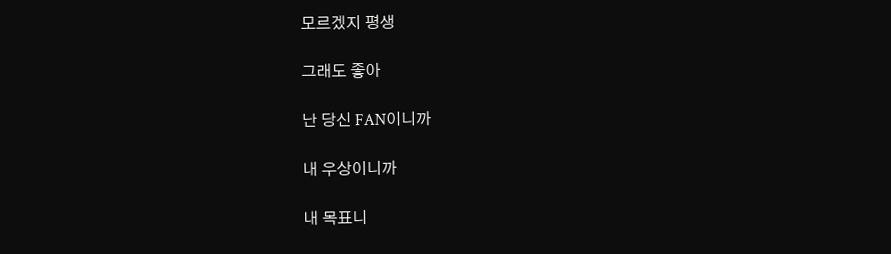모르겠지 평생

그래도 좋아

난 당신 FAN이니까

내 우상이니까

내 목표니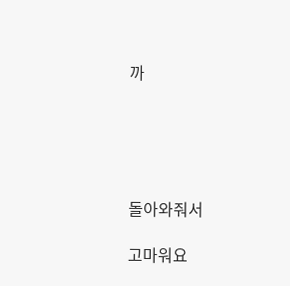까





돌아와줘서

고마워요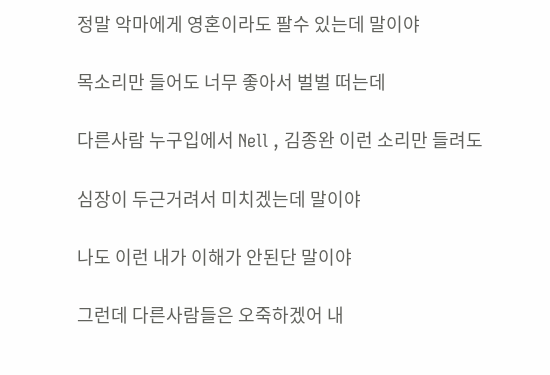정말 악마에게 영혼이라도 팔수 있는데 말이야

목소리만 들어도 너무 좋아서 벌벌 떠는데

다른사람 누구입에서 Nell , 김종완 이런 소리만 들려도

심장이 두근거려서 미치겠는데 말이야

나도 이런 내가 이해가 안된단 말이야

그런데 다른사람들은 오죽하겠어 내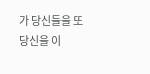가 당신들을 또 당신을 이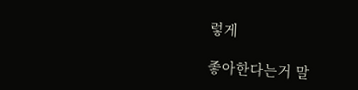렇게

좋아한다는거 말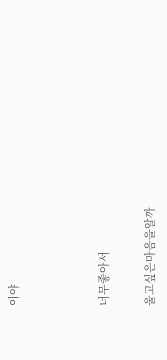이야



너무좋아서

울고싶은마음을알까